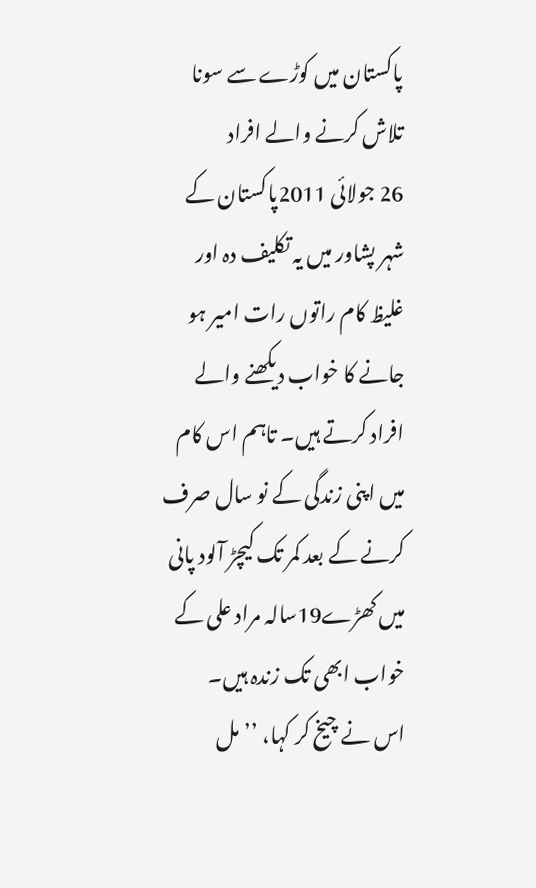پاکستان میں کوڑے سے سونا تلاش کرنے والے افراد
26 جولائی 2011پاکستان کے شہر پشاور میں یہ تکلیف دہ اور غلیظ کام راتوں رات امیر ہو جانے کا خواب دیکھنے والے افراد کرتے ہیں۔ تاہم اس کام میں اپنی زندگی کے نو سال صرف کرنے کے بعد کمر تک کیچڑ آلود پانی میں کھڑے19سالہ مراد علی کے خواب ابھی تک زندہ ہیں۔
اس نے چیخ کر کہا، ’’مل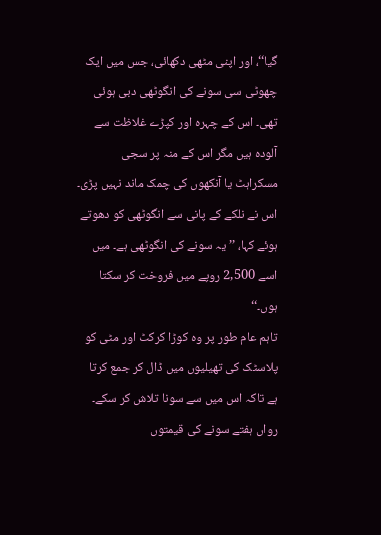گیا‘‘، اور اپنی مٹھی دکھائی، جس میں ایک چھوٹی سی سونے کی انگوٹھی دبی ہوئی تھی۔ اس کے چہرہ اور کپڑے غلاظت سے آلودہ ہیں مگر اس کے منہ پر سجی مسکراہٹ یا آنکھوں کی چمک ماند نہیں پڑی۔
اس نے نلکے کے پانی سے انگوٹھی کو دھوتے ہوئے کہا، ’’یہ سونے کی انگوٹھی ہے۔ میں اسے 2,500 روپے میں فروخت کر سکتا ہوں۔‘‘
تاہم عام طور پر وہ کوڑا کرکٹ اور مٹی کو پلاسٹک کی تھیلیوں میں ڈال کر جمع کرتا ہے تاکہ اس میں سے سونا تلاش کر سکے۔ رواں ہفتے سونے کی قیمتوں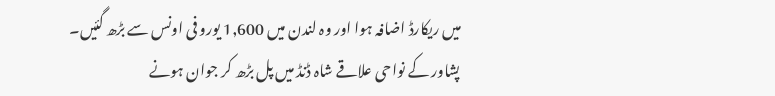میں ریکارڈ اضافہ ہوا اور وہ لندن میں 1,600 یورو فی اونس سے بڑھ گئیں۔
پشاور کے نواحی علاقے شاہ ڈنڈ میں پل بڑھ کر جوان ہونے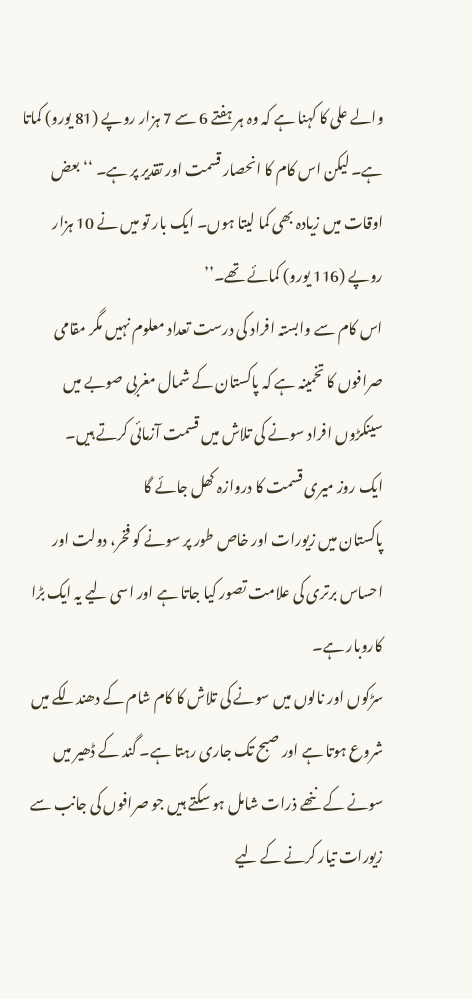والے علی کا کہنا ہے کہ وہ ہر ہفتے 6 سے 7 ہزار روپے (81 یورو) کماتا ہے۔ لیکن اس کام کا انحصار قسمت اور تقدیر پر ہے۔ ‘‘بعض اوقات میں زیادہ بھی کما لیتا ہوں۔ ایک بار تو میں نے 10 ہزار روپے (116 یورو) کمائے تھے۔’’
اس کام سے وابستہ افراد کی درست تعداد معلوم نہیں مگر مقامی صرافوں کا تخمینہ ہے کہ پاکستان کے شمال مغربی صوبے میں سینکڑوں افراد سونے کی تلاش میں قسمت آزمائی کرتے ہیں۔
ایک روز میری قسمت کا دروازہ کھل جائے گا
پاکستان میں زیورات اور خاص طور پر سونے کو فخر، دولت اور احساس برتری کی علامت تصور کیا جاتا ہے اور اسی لیے یہ ایک بڑا کاروبار ہے۔
سڑکوں اور نالوں میں سونے کی تلاش کا کام شام کے دھندلکے میں شروع ہوتا ہے اور صبح تک جاری رہتا ہے۔ گند کے ڈھیر میں سونے کے ننھے ذرات شامل ہو سکتے ہیں جو صرافوں کی جانب سے زیورات تیار کرنے کے لیے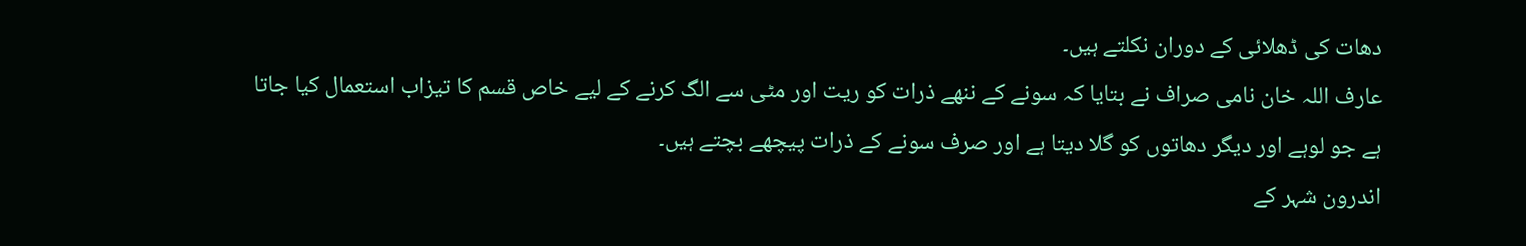دھات کی ڈھلائی کے دوران نکلتے ہیں۔
عارف اللہ خان نامی صراف نے بتایا کہ سونے کے ننھے ذرات کو ریت اور مٹی سے الگ کرنے کے لیے خاص قسم کا تیزاب استعمال کیا جاتا ہے جو لوہے اور دیگر دھاتوں کو گلا دیتا ہے اور صرف سونے کے ذرات پیچھے بچتے ہیں۔
اندرون شہر کے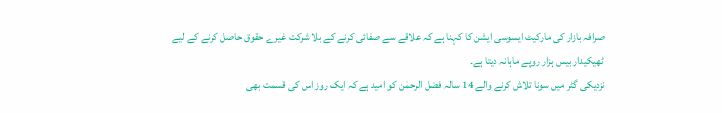صرافہ بازار کی مارکیٹ ایسوسی ایشن کا کہنا ہے کہ علاقے سے صفائی کرنے کے بلا شرکت غیرے حقوق حاصل کرنے کے لیے ٹھیکیدار بیس ہزار روپے ماہانہ دیتا ہے۔
نزدیکی گٹر میں سونا تلاش کرنے والے 14 سالہ فضل الرحمٰن کو امید ہے کہ ایک روز اس کی قسمت بھی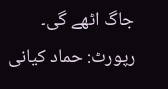جاگ اٹھے گی۔
رپورٹ: حماد کیانی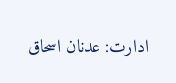ادارت: عدنان اسحاق